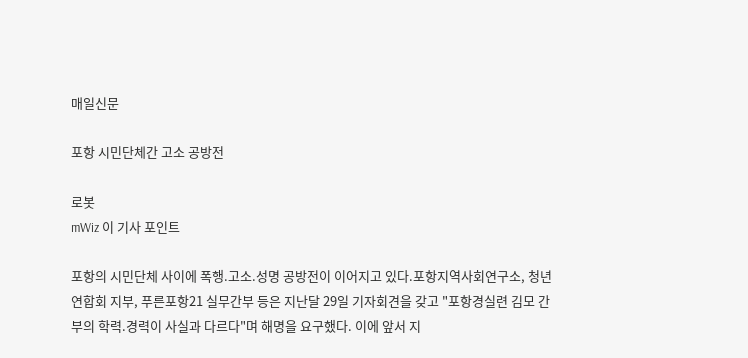매일신문

포항 시민단체간 고소 공방전

로봇
mWiz 이 기사 포인트

포항의 시민단체 사이에 폭행.고소.성명 공방전이 이어지고 있다.포항지역사회연구소, 청년연합회 지부, 푸른포항21 실무간부 등은 지난달 29일 기자회견을 갖고 "포항경실련 김모 간부의 학력.경력이 사실과 다르다"며 해명을 요구했다. 이에 앞서 지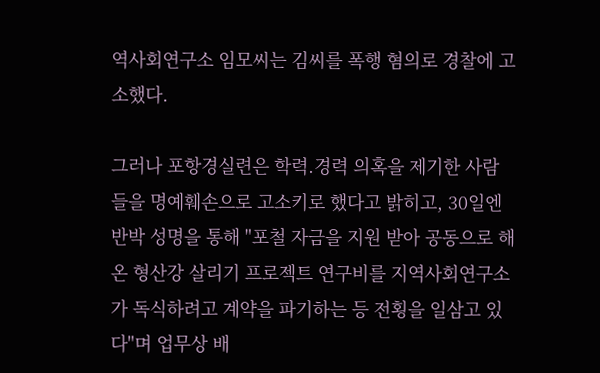역사회연구소 임모씨는 김씨를 폭행 혐의로 경찰에 고소했다.

그러나 포항경실련은 학력.경력 의혹을 제기한 사람들을 명예훼손으로 고소키로 했다고 밝히고, 30일엔 반박 성명을 통해 "포철 자금을 지원 받아 공동으로 해 온 형산강 살리기 프로젝트 연구비를 지역사회연구소가 독식하려고 계약을 파기하는 등 전횡을 일삼고 있다"며 업무상 배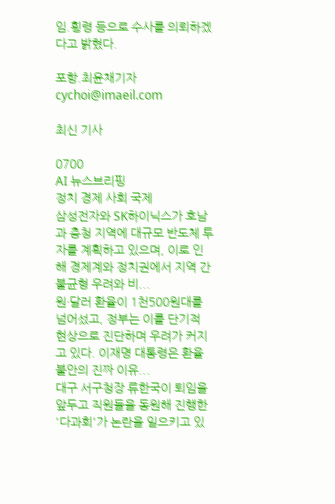임.횡령 등으로 수사를 의뢰하겠다고 밝혔다.

포항.최윤채기자 cychoi@imaeil.com

최신 기사

0700
AI 뉴스브리핑
정치 경제 사회 국제
삼성전자와 SK하이닉스가 호남과 충청 지역에 대규모 반도체 투자를 계획하고 있으며, 이로 인해 경제계와 정치권에서 지역 간 불균형 우려와 비...
원·달러 환율이 1천500원대를 넘어섰고, 정부는 이를 단기적 현상으로 진단하며 우려가 커지고 있다. 이재명 대통령은 환율 불안의 진짜 이유...
대구 서구청장 류한국이 퇴임을 앞두고 직원들을 동원해 진행한 '다과회'가 논란을 일으키고 있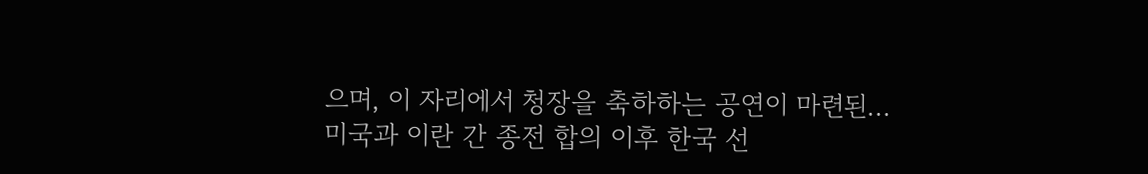으며, 이 자리에서 청장을 축하하는 공연이 마련된...
미국과 이란 간 종전 합의 이후 한국 선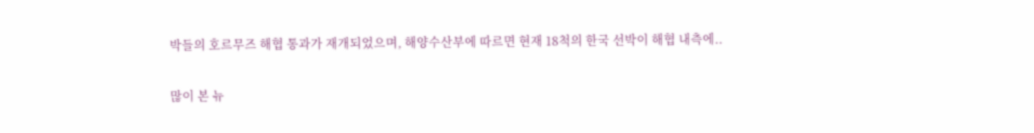박들의 호르무즈 해협 통과가 재개되었으며, 해양수산부에 따르면 현재 18척의 한국 선박이 해협 내측에..

많이 본 뉴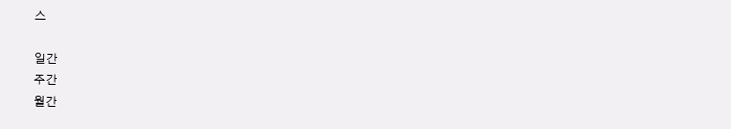스

일간
주간
월간